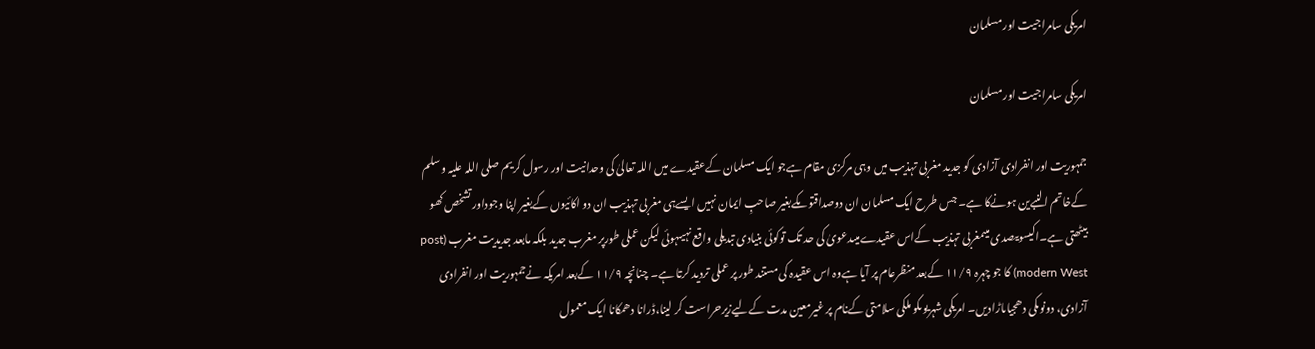امریکی سامراجیت اور مسلمان

امریکی سامراجیت اور مسلمان

جمہوریت اور انفرادی آزادی کو جدید مغربی تہذیب میں وہی مرکزی مقام ہےجو ایک مسلمان کےعقیدے میں اللہ تعالیٰ کی وحدانیت اور رسول کریم صلی اللہ علیہ وسلم کےخاتم النبےین ہونےکا ہے۔ جس طرح ایک مسلمان ان دوصداقتوںکےبغیر صاحبِ ایمان نہیں ایسےہی مغربی تہذیب ان دو اکائیوں کےبغیر اپنا وجوداور تشخص کھو بیٹھتی ہے۔اکیسویںصدی میںمغربی تہذیب کےاس عقیدےمیںدعویٰ کی حد تک توکوئی بنیادی تبدیلی واقع نہیںہوئی لیکن عملی طورپر مغرب جدید بلکہ مابعد جدیدیت مغرب (post modern West) کا جو چہرہ ۱۱/۹ کےبعد منظرعام پر آیا ہےوہ اس عقیدہ کی مستند طور پر عملی تردید کرتا ہے۔ چنانچہ ۱۱/۹ کےبعد امریکہ نےجمہوریت اور انفرادی آزادی، دونوںکی دھجیاںاڑادیں۔ امریکی شہریوںکو ملکی سلامتی کےنام پر غیرمعین مدت کےلیےزیرحراست کر لینا،ڈرانا دھمکانا ایک معمول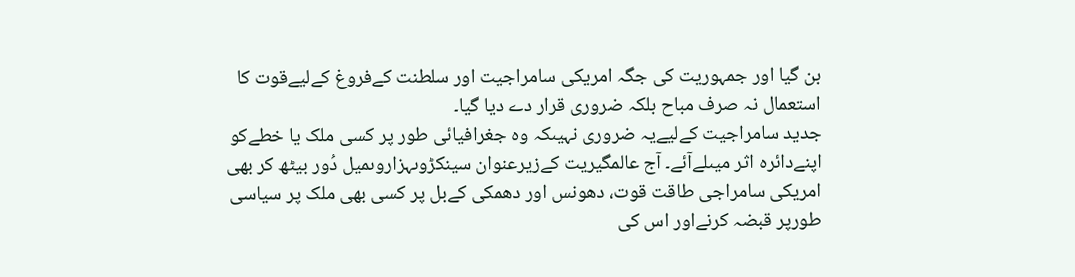بن گیا اور جمہوریت کی جگہ امریکی سامراجیت اور سلطنت کےفروغ کےلیےقوت کا استعمال نہ صرف مباح بلکہ ضروری قرار دے دیا گیا۔
جدید سامراجیت کےلیےیہ ضروری نہیںکہ وہ جغرافیائی طور پر کسی ملک یا خطےکو اپنےدائرہ اثر میںلےآئے۔ آج عالمگیریت کےزیرعنوان سینکڑوںہزاروںمیل دُور بیٹھ کر بھی امریکی سامراجی طاقت قوت، دھونس اور دھمکی کےبل پر کسی بھی ملک پر سیاسی طورپر قبضہ کرنےاور اس کی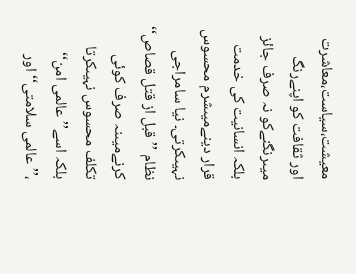معیشت،سیاست،معاشرت اور ثقافت کو اپنےرنگ میںرنگنےکو نہ صرف جائز بلکہ انسانیت کی خدمت قرار دینےمیںشرم محسوس نہیںکرتی۔ نیا سامراجی نظام ’’قبل از قتل قصاص‘‘ کرنےمیںنہ صرف کوئی تکلف محسوس نہیںکرتا بلکہ اسے’’عالمی امن‘‘ ،’’عالمی سلامتی‘‘ اور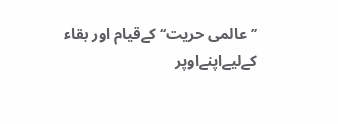’’عالمی حریت‘‘ کےقیام اور بقاء کےلیےاپنےاوپر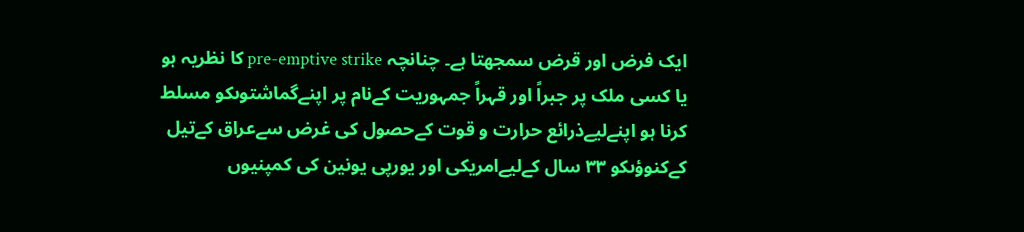ایک فرض اور قرض سمجھتا ہے۔ چنانچہ pre-emptive strike کا نظریہ ہو یا کسی ملک پر جبراً اور قہراً جمہوریت کےنام پر اپنےگماشتوںکو مسلط کرنا ہو اپنےلیےذرائع حرارت و قوت کےحصول کی غرض سےعراق کےتیل کےکنوؤںکو ۳۳ سال کےلیےامریکی اور یورپی یونین کی کمپنیوں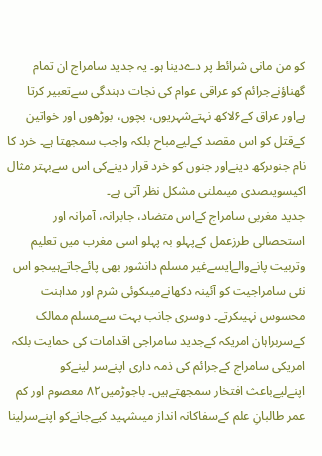کو من مانی شرائط پر دےدینا ہو۔ یہ جدید سامراج ان تمام گھناؤنےجرائم کو عراقی عوام کی نجات دہندگی سےتعبیر کرتا ہےاور عراق کے۶لاکھ نہتےشہریوں، بچوں، بوڑھوں اور خواتین کےقتل کو اس مقصد کےلیےمباح بلکہ واجب سمجھتا ہے۔ خرد کا نام جنوںرکھ دینےاور جنوں کو خرد قرار دینےکی اس سےبہتر مثال اکیسویںصدی میںملنی مشکل نظر آتی ہے۔
جدید مغربی سامراج کےاس متضاد، جابرانہ، آمرانہ اور استحصالی طرزعمل کےپہلو بہ پہلو اسی مغرب میں تعلیم وتربیت پانےوالےایسےغیر مسلم دانشور بھی پائےجاتےہیںجو اس نئی سامراجیت کو آئینہ دکھانےمیںکوئی شرم اور مداہنت محسوس نہیںکرتے۔ دوسری جانب بہت سےمسلم ممالک کےسربراہان امریکہ کےجدید سامراجی اقدامات کی حمایت بلکہ امریکی سامراج کےجرائم کی ذمہ داری اپنےسر لینےکو اپنےلیےباعث افتخار سمجھتےہیں۔ باجوڑمیں۸۲ معصوم اور کم عمر طالبانِ علم کےسفاکانہ انداز میںشہید کیےجانےکو اپنےسرلینا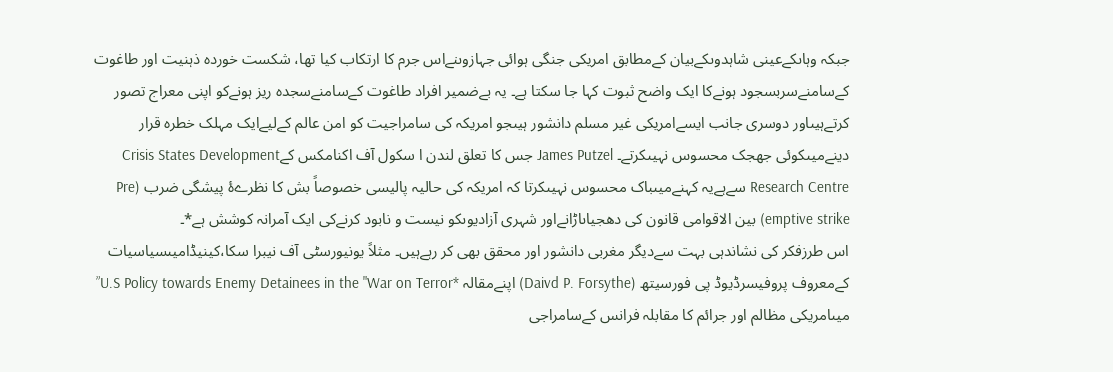جبکہ وہاںکےعینی شاہدوںکےبیان کےمطابق امریکی جنگی ہوائی جہازوںنےاس جرم کا ارتکاب کیا تھا، شکست خوردہ ذہنیت اور طاغوت کےسامنےسربسجود ہونےکا ایک واضح ثبوت کہا جا سکتا ہے۔ یہ بےضمیر افراد طاغوت کےسامنےسجدہ ریز ہونےکو اپنی معراج تصور کرتےہیںاور دوسری جانب ایسےامریکی غیر مسلم دانشور ہیںجو امریکہ کی سامراجیت کو امن عالم کےلیےایک مہلک خطرہ قرار دینےمیںکوئی جھجک محسوس نہیںکرتے۔ James Putzel جس کا تعلق لندن ا سکول آف اکنامکس کےCrisis States Development Research Centre سےہےیہ کہنےمیںباک محسوس نہیںکرتا کہ امریکہ کی حالیہ پالیسی خصوصاً بش کا نظرےۂ پیشگی ضرب (Pre emptive strike) بین الاقوامی قانون کی دھجیاںاڑانےاور شہری آزادیوںکو نیست و نابود کرنےکی ایک آمرانہ کوشش ہے*۔
اس طرزفکر کی نشاندہی بہت سےدیگر مغربی دانشور اور محقق بھی کر رہےہیں۔ مثلاً یونیورسٹی آف نیبرا سکا،کینیڈامیںسیاسیات کےمعروف پروفیسرڈیوڈ پی فورسیتھ (Daivd P. Forsythe) اپنےمقالہ *U.S Policy towards Enemy Detainees in the "War on Terror” میںامریکی مظالم اور جرائم کا مقابلہ فرانس کےسامراجی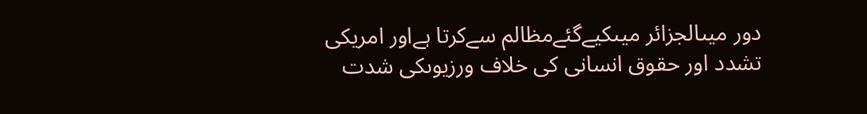دور میںالجزائر میںکیےگئےمظالم سےکرتا ہےاور امریکی تشدد اور حقوق انسانی کی خلاف ورزیوںکی شدت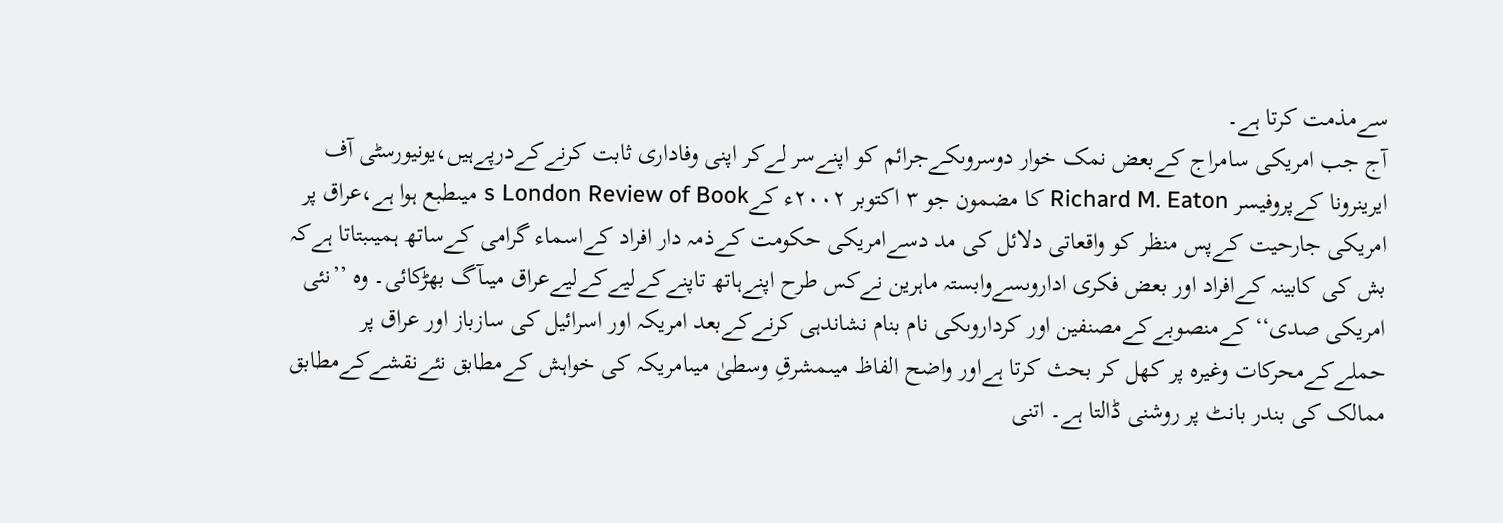سےمذمت کرتا ہے۔
آج جب امریکی سامراج کےبعض نمک خوار دوسروںکےجرائم کو اپنےسر لےکر اپنی وفاداری ثابت کرنےکےدرپےہیں،یونیورسٹی آف ایرینرونا کےپروفیسر Richard M. Eaton کا مضمون جو ۳ اکتوبر ۲۰۰۲ء کےs London Review of Book میںطبع ہوا ہے،عراق پر امریکی جارحیت کےپس منظر کو واقعاتی دلائل کی مد دسےامریکی حکومت کےذمہ دار افراد کےاسماء گرامی کےساتھ ہمیںبتاتا ہےکہ بش کی کابینہ کےافراد اور بعض فکری اداروںسےوابستہ ماہرین نےکس طرح اپنےہاتھ تاپنےکےلیےکےلیےعراق میںآگ بھڑکائی۔ وہ ’’نئی امریکی صدی‘‘ کےمنصوبےکےمصنفین اور کرداروںکی نام بنام نشاندہی کرنےکےبعد امریکہ اور اسرائیل کی سازباز اور عراق پر حملےکےمحرکات وغیرہ پر کھل کر بحث کرتا ہےاور واضح الفاظ میںمشرقِ وسطیٰ میںامریکہ کی خواہش کےمطابق نئےنقشےکےمطابق ممالک کی بندر بانٹ پر روشنی ڈالتا ہے۔ اتنی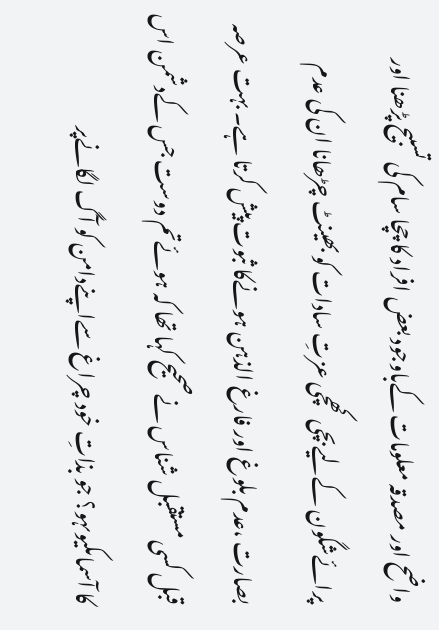واضح اور مصدقہ معلومات کےباوجود بعض افراد کا چچا سام کی تسبیح پڑھنا اور پرائےشگون کےلیےبچی کھچی عزتِ سادات کو بھینٹ چڑھانا ان کی عدم بصارت ،عدم بلوغ اور فارغ الذہن ہونےکا ثبوت پیش کرتا ہے۔ بہت عرصہ قبل کسی مستقبل شناس نےصحیح کہا تھا کہ ہوئےتم دوست جس کےدشمن اس کا آسماںکیوںہو؟ جو بذاتِ خود چراغ سےاپنےدامن کو آگ لگانےپر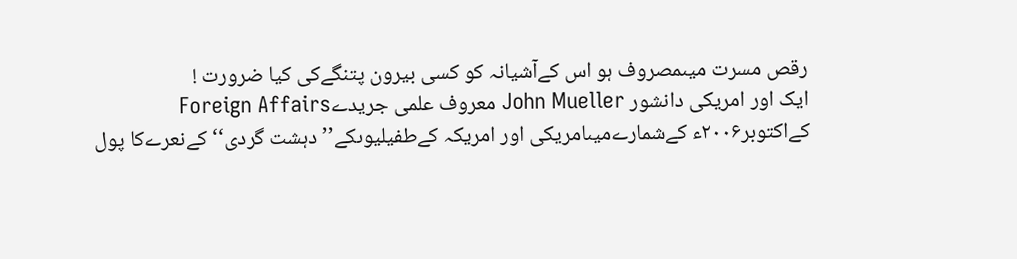رقص مسرت میںمصروف ہو اس کےآشیانہ کو کسی بیرون پتنگےکی کیا ضرورت !
ایک اور امریکی دانشور John Mueller معروف علمی جریدےForeign Affairs کےاکتوبر۲۰۰۶ء کےشمارےمیںامریکی اور امریکہ کےطفیلیوںکے’’دہشت گردی‘‘ کےنعرےکا پول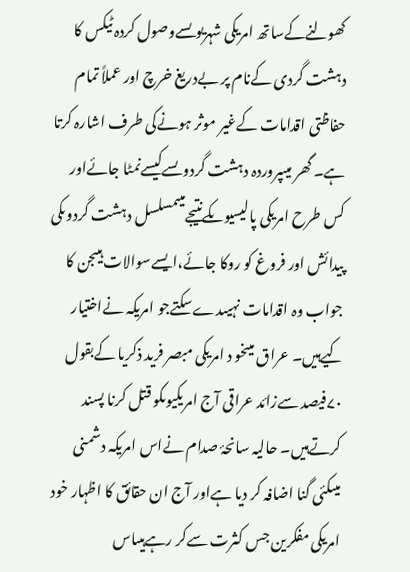کھولنےکےساتھ امریکی شہریوںسےوصول کردہ ٹیکس کا دہشت گردی کےنام پر بےدریغ خرچ اور عملاً تمام حفاظتی اقدامات کےغیر موثر ہونےکی طرف اشارہ کرتا ہے۔ گھر میںپروردہ دہشت گردوںسےکیسےنمٹا جائےاور کس طرح امریکی پالیسیوںکےنتیجےمیںمسلسل دہشت گردوںکی پیدائش اور فروغ کو روکا جائے،ایسےسوالات ہیںجن کا جواب وہ اقدامات نہیںدےسکتےجو امریکہ نےاختیار کیےہیں۔ عراق میںخو د امریکی مبصر فرید ذکریا کےبقول ۷۰فیصد سےزائد عراقی آج امریکیوںکو قتل کرنا پسند کرتےہیں۔ حالیہ سانحۂ صدام نےاس امریکہ دشمنی میںکئی گنا اضافہ کر دیا ہےاور آج ان حقائق کا اظہار خود امریکی مفکرین جس کثرت سےکر رہےہیںاس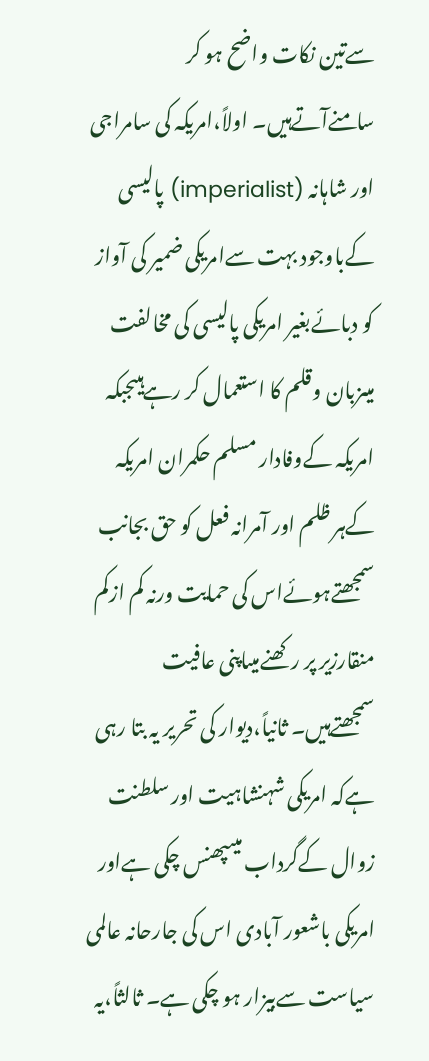سےتین نکات واضح ہو کر سامنےآتےہیں۔ اولاً،امریکہ کی سامراجی اور شاہانہ (imperialist) پالیسی کےباوجود بہت سےامریکی ضمیر کی آواز کو دبائےبغیر امریکی پالیسی کی مخالفت میںزبان وقلم کا استعمال کر رہےہیںجبکہ امریکہ کےوفادار مسلم حکمران امریکہ کےہر ظلم اور آمرانہ فعل کو حق بجانب سمجھتےہوئےاس کی حمایت ورنہ کم ازکم منقارزیر پر رکھنےمیںاپنی عافیت سمجھتےہیں۔ ثانیاً،دیوار کی تحریر یہ بتا رہی ہےکہ امریکی شہنشاہیت اور سلطنت زوال کےگرداب میںپھنس چکی ہےاور امریکی باشعور آبادی اس کی جارحانہ عالمی سیاست سےبیزار ہو چکی ہے۔ ثالثاً،یہ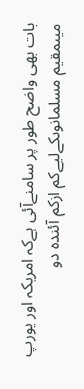بات بھی واضح طور پر سامنےآئی ہےکہ امریکہ اور یورپ میںمقیم مسلمانوںکےلیےکم ازکم آئندہ دو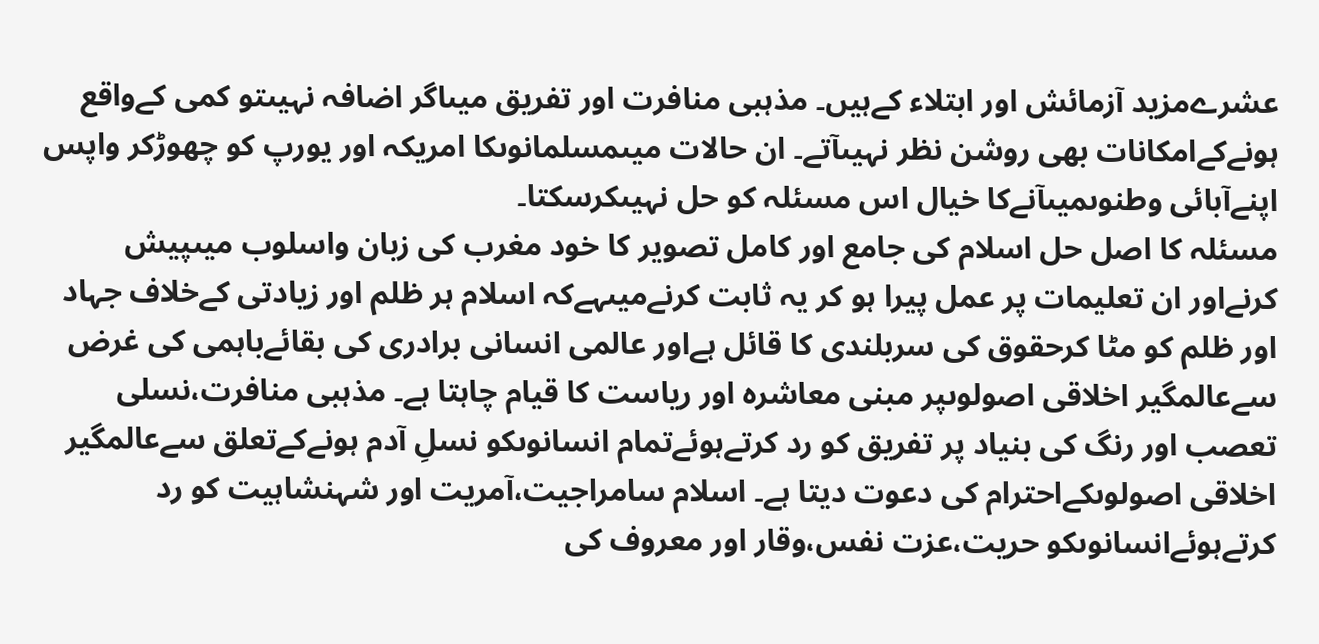عشرےمزید آزمائش اور ابتلاء کےہیں۔ مذہبی منافرت اور تفریق میںاگر اضافہ نہیںتو کمی کےواقع ہونےکےامکانات بھی روشن نظر نہیںآتے۔ ان حالات میںمسلمانوںکا امریکہ اور یورپ کو چھوڑکر واپس اپنےآبائی وطنوںمیںآنےکا خیال اس مسئلہ کو حل نہیںکرسکتا۔
مسئلہ کا اصل حل اسلام کی جامع اور کامل تصویر کا خود مغرب کی زبان واسلوب میںپیش کرنےاور ان تعلیمات پر عمل پیرا ہو کر یہ ثابت کرنےمیںہےکہ اسلام ہر ظلم اور زیادتی کےخلاف جہاد اور ظلم کو مٹا کرحقوق کی سربلندی کا قائل ہےاور عالمی انسانی برادری کی بقائےباہمی کی غرض سےعالمگیر اخلاقی اصولوںپر مبنی معاشرہ اور ریاست کا قیام چاہتا ہے۔ مذہبی منافرت،نسلی تعصب اور رنگ کی بنیاد پر تفریق کو رد کرتےہوئےتمام انسانوںکو نسلِ آدم ہونےکےتعلق سےعالمگیر اخلاقی اصولوںکےاحترام کی دعوت دیتا ہے۔ اسلام سامراجیت،آمریت اور شہنشاہیت کو رد کرتےہوئےانسانوںکو حریت،عزت نفس،وقار اور معروف کی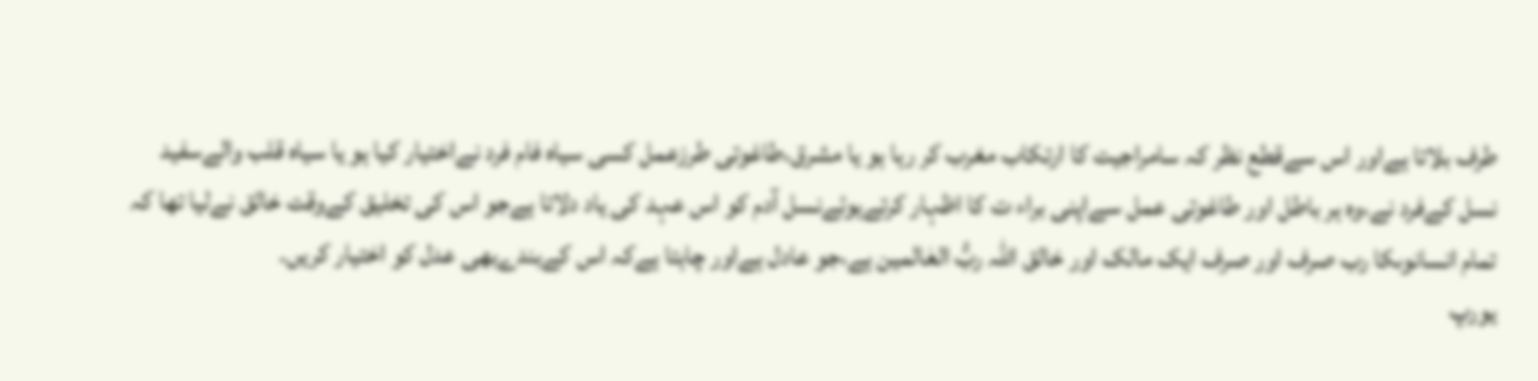طرف بلاتا ہےاور اس سےقطع نظر کہ سامراجیت کا ارتکاب مغرب کر رہا ہو یا مشرق،طاغوتی طرزعمل کسی سیاہ فام فرد نےاختیار کیا ہو یا سیاہ قلب والےسفید نسل کےفرد نے،وہ ہر باطل اور طاغوتی عمل سےاپنی براء ت کا اظہار کرتےہوئےنسل آدم کو اس عہد کی یاد دلاتا ہےجو اس کی تخلیق کےوقت خالق نےلیا تھا کہ تمام انسانوںکا رب صرف اور صرف ایک مالک اور خالق اللہ ربُّ العٰالمین ہے،جو عادل ہےاور چاہتا ہےکہ اس کےبندےبھی عدل کو اختیار کریں۔
یورپ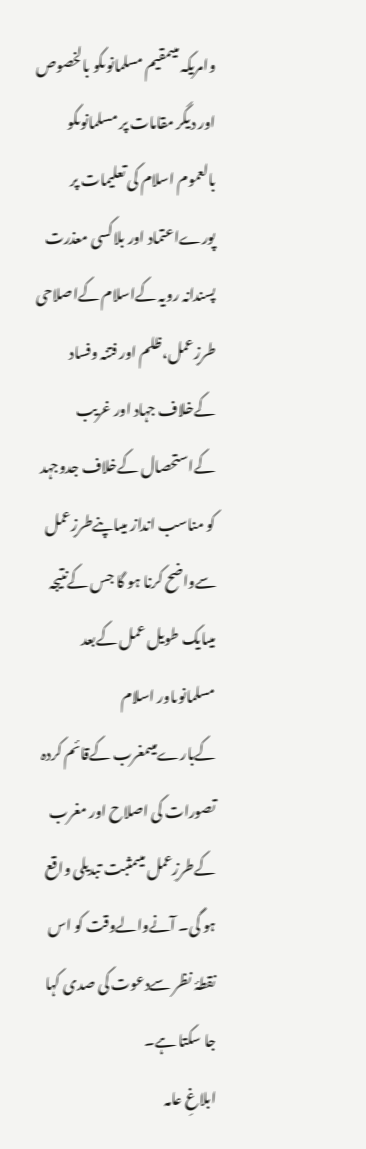وامریکہ میںمقیم مسلمانوںکو بالخصوص اور دیگر مقامات پر مسلمانوںکو بالعموم اسلام کی تعلیمات پر پورےاعتماد اور بلاکسی معذرت پسندانہ رویہ کےاسلام کےاصلاحی طرزِعمل،ظلم اور فتنہ وفساد کےخلاف جہاد اور غریب کےاستحصال کےخلاف جدوجہد کو مناسب انداز میںاپنےطرزِعمل سےواضح کرنا ہو گا جس کےنتیجہ میںایک طویل عمل کےبعد مسلمانوںاور اسلام کےبارےمیںمغرب کےقائم کردہ تصورات کی اصلاح اور مغرب کےطرزِعمل میںمثبت تبدیلی واقع ہو گی۔ آنےوالےوقت کو اس نقطۂ نظر سےدعوت کی صدی کہا جا سکتا ہے۔
ابلاغِ عامہ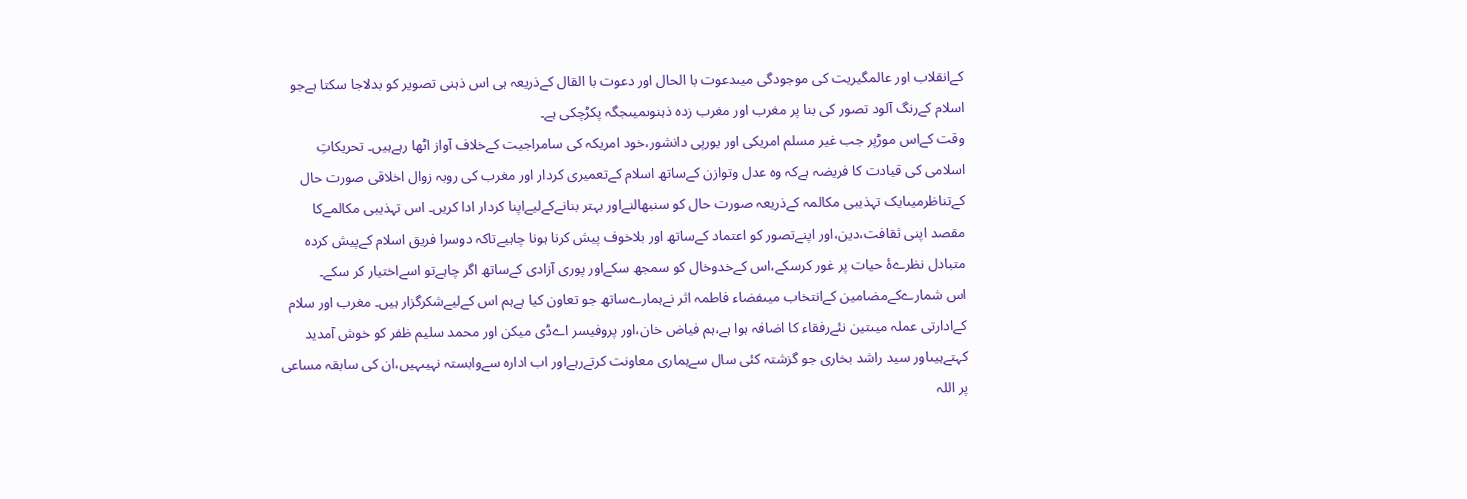کےانقلاب اور عالمگیریت کی موجودگی میںدعوت با الحال اور دعوت با القال کےذریعہ ہی اس ذہنی تصویر کو بدلاجا سکتا ہےجو اسلام کےرنگ آلود تصور کی بنا پر مغرب اور مغرب زدہ ذہنوںمیںجگہ پکڑچکی ہے۔
وقت کےاس موڑپر جب غیر مسلم امریکی اور یورپی دانشور،خود امریکہ کی سامراجیت کےخلاف آواز اٹھا رہےہیں۔ تحریکاتِ اسلامی کی قیادت کا فریضہ ہےکہ وہ عدل وتوازن کےساتھ اسلام کےتعمیری کردار اور مغرب کی روبہ زوال اخلاقی صورت حال کےتناظرمیںایک تہذیبی مکالمہ کےذریعہ صورت حال کو سنبھالنےاور بہتر بنانےکےلیےاپنا کردار ادا کریں۔ اس تہذیبی مکالمےکا مقصد اپنی ثقافت،دین،اور اپنےتصور کو اعتماد کےساتھ اور بلاخوف پیش کرنا ہونا چاہیےتاکہ دوسرا فریق اسلام کےپیش کردہ متبادل نظرےۂ حیات پر غور کرسکے،اس کےخدوخال کو سمجھ سکےاور پوری آزادی کےساتھ اگر چاہےتو اسےاختیار کر سکے۔
اس شمارےکےمضامین کےانتخاب میںفضاء فاطمہ اثر نےہمارےساتھ جو تعاون کیا ہےہم اس کےلیےشکرگزار ہیں۔ مغرب اور سلام کےادارتی عملہ میںتین نئےرفقاء کا اضافہ ہوا ہے،ہم فیاض خان،اور پروفیسر اےڈی میکن اور محمد سلیم ظفر کو خوش آمدید کہتےہیںاور سید راشد بخاری جو گزشتہ کئی سال سےہماری معاونت کرتےرہےاور اب ادارہ سےوابستہ نہیںہیں،ان کی سابقہ مساعی پر اللہ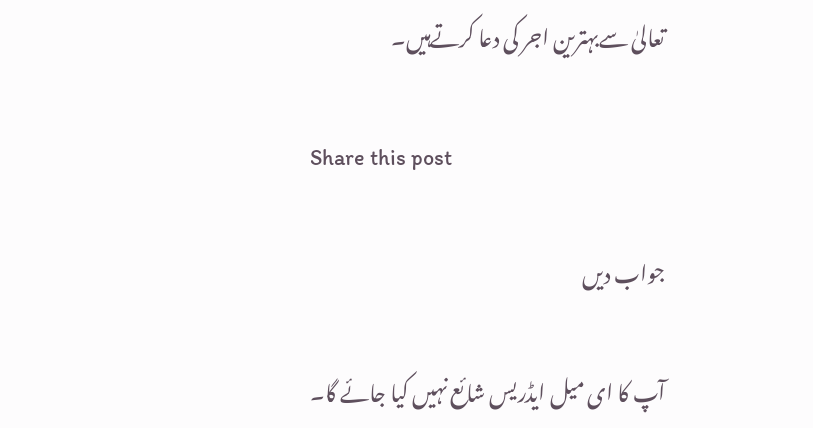تعالیٰ سےبہترین اجر کی دعا کرتےہیں۔

Share this post

جواب دیں

آپ کا ای میل ایڈریس شائع نہیں کیا جائے گا۔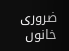ضروری خانوں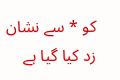کو * سے نشان زد کیا گیا ہے